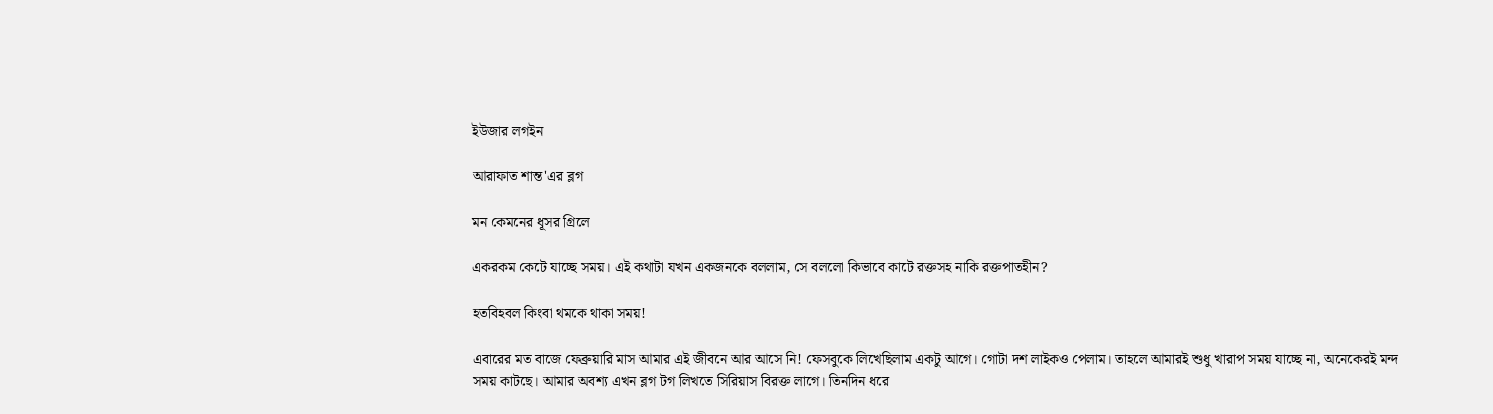ইউজার লগইন

আরাফাত শান্ত'এর ব্লগ

মন কেমনের ধূসর গ্রিলে

একরকম কেটে যাচ্ছে সময়। এই কথাটা যখন একজনকে বললাম, সে বললো কিভাবে কাটে রক্তসহ নাকি রক্তপাতহীন?

হতবিহবল কিংবা থমকে থাকা সময়!

এবারের মত বাজে ফেব্রুয়ারি মাস আমার এই জীবনে আর আসে নি! ফেসবুকে লিখেছিলাম একটু আগে। গোটা দশ লাইকও পেলাম। তাহলে আমারই শুধু খারাপ সময় যাচ্ছে না, অনেকেরই মন্দ সময় কাটছে। আমার অবশ্য এখন ব্লগ টগ লিখতে সিরিয়াস বিরক্ত লাগে। তিনদিন ধরে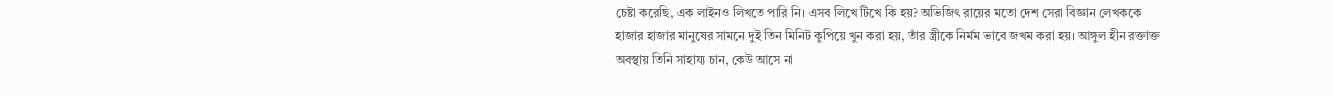চেষ্টা করেছি, এক লাইনও লিখতে পারি নি। এসব লিখে টিখে কি হয়? অভিজিৎ রায়ের মতো দেশ সেরা বিজ্ঞান লেখককে হাজার হাজার মানুষের সামনে দুই তিন মিনিট কুপিয়ে খুন করা হয়, তাঁর স্ত্রীকে নির্মম ভাবে জখম করা হয়। আঙ্গুল হীন রক্তাক্ত অবস্থায় তিনি সাহায্য চান, কেউ আসে না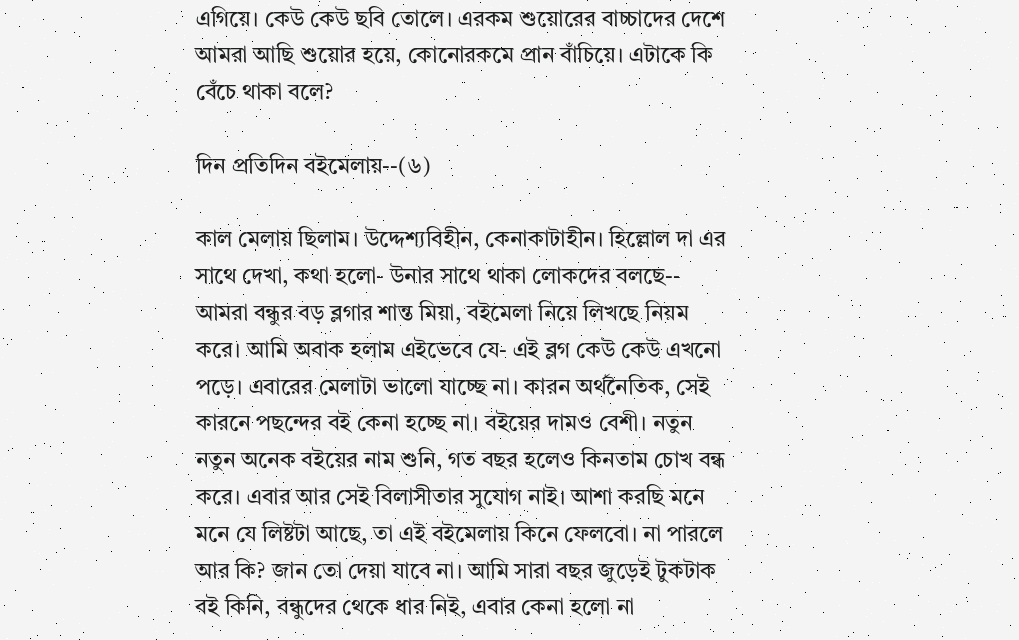এগিয়ে। কেউ কেউ ছবি তোলে। এরকম শুয়োরের বাচ্চাদের দেশে আমরা আছি শুয়োর হয়ে, কোনোরকমে প্রান বাঁচিয়ে। এটাকে কি বেঁচে থাকা বলে?

দিন প্রতিদিন বইমেলায়--(৬)

কাল মেলায় ছিলাম। উদ্দেশ্যবিহীন, কেনাকাটাহীন। হিল্লোল দা এর সাথে দেখা, কথা হলো- উনার সাথে থাকা লোকদের বলছে-- আমরা বন্ধুর বড় ব্লগার শান্ত মিয়া, বইমেলা নিয়ে লিখছে নিয়ম করে। আমি অবাক হলাম এইভেবে যে- এই ব্লগ কেউ কেউ এখনো পড়ে। এবারের মেলাটা ভালো যাচ্ছে না। কারন অর্থনৈতিক, সেই কারনে পছন্দের বই কেনা হচ্ছে না। বইয়ের দামও বেশী। নতুন নতুন অনেক বইয়ের নাম শুনি, গত বছর হলেও কিনতাম চোখ বন্ধ করে। এবার আর সেই বিলাসীতার সুযোগ নাই। আশা করছি মনে মনে যে লিষ্টটা আছে, তা এই বইমেলায় কিনে ফেলবো। না পারলে আর কি? জান তো দেয়া যাবে না। আমি সারা বছর জুড়েই টুকটাক বই কিনি, বন্ধুদের থেকে ধার নিই, এবার কেনা হলো না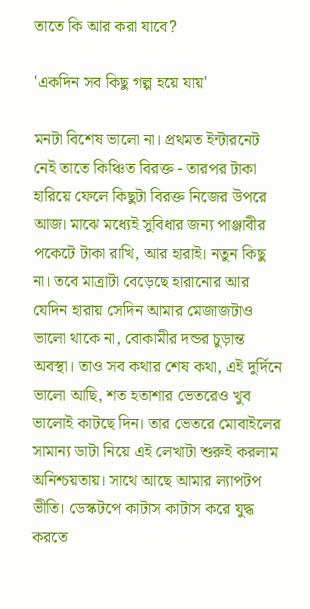তাতে কি আর করা যাবে?

'একদিন সব কিছু গল্প হয়ে যায়'

মনটা বিশেষ ভালো না। প্রথমত ইন্টারনেট নেই তাতে কিঞ্চিত বিরক্ত - তারপর টাকা হারিয়ে ফেলে কিছুটা বিরক্ত নিজের উপরে আজ। মাঝে মধ্যেই সুবিধার জন্য পাঞ্জাবীর পকেটে টাকা রাখি, আর হারাই। নতুন কিছু না। তবে মাত্রাটা বেড়েছে হারানোর আর যেদিন হারায় সেদিন আমার মেজাজটাও ভালো থাকে না, বোকামীর দন্ডর চুড়ান্ত অবস্থা। তাও সব কথার শেষ কথা, এই দুর্দিনে ভালো আছি, শত হতাশার ভেতরেও খুব ভালোই কাটছে দিন। তার ভেতরে মোবাইলের সামান্য ডাটা নিয়ে এই লেখাটা শুরুই করলাম অনিশ্চয়তায়। সাথে আছে আমার ল্যাপটপ ভীতি। ডেস্কটপে কাটাস কাটাস করে যুদ্ধ করতে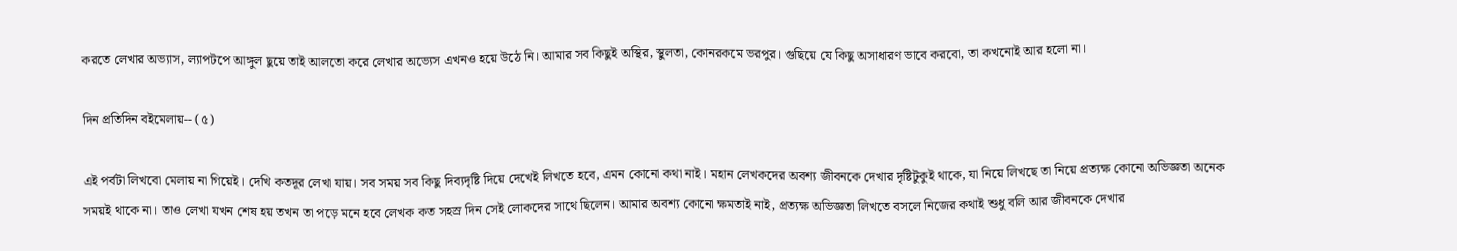করতে লেখার অভ্যাস, ল্যাপটপে আঙ্গুল ছুয়ে তাই আলতো করে লেখার অভ্যেস এখনও হয়ে উঠে নি। আমার সব কিছুই অস্থির, স্থুলতা, কোনরকমে ভরপুর। গুছিয়ে যে কিছু অসাধারণ ভাবে করবো, তা কখনোই আর হলো না।

দিন প্রতিদিন বইমেলায়-- (৫)

এই পর্বটা লিখবো মেলায় না গিয়েই। দেখি কতদূর লেখা যায়। সব সময় সব কিছু দিব্যদৃষ্টি দিয়ে দেখেই লিখতে হবে, এমন কোনো কথা নাই। মহান লেখকদের অবশ্য জীবনকে দেখার দৃষ্টিটুকুই থাকে, যা নিয়ে লিখছে তা নিয়ে প্রত্যক্ষ কোনো অভিজ্ঞতা অনেক সময়ই থাকে না। তাও লেখা যখন শেষ হয় তখন তা পড়ে মনে হবে লেখক কত সহস্র দিন সেই লোকদের সাথে ছিলেন। আমার অবশ্য কোনো ক্ষমতাই নাই, প্রত্যক্ষ অভিজ্ঞতা লিখতে বসলে নিজের কথাই শুধু বলি আর জীবনকে দেখার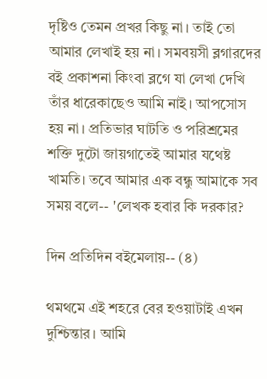দৃষ্টিও তেমন প্রখর কিছু না। তাই তো আমার লেখাই হয় না। সমবয়সী ব্লগারদের বই প্রকাশনা কিংবা ব্লগে যা লেখা দেখি তাঁর ধারেকাছেও আমি নাই। আপসোস হয় না। প্রতিভার ঘাটতি ও পরিশ্রমের শক্তি দুটো জায়গাতেই আমার যথেষ্ট খামতি। তবে আমার এক বন্ধু আমাকে সব সময় বলে-- 'লেখক হবার কি দরকার?

দিন প্রতিদিন বইমেলায়-- (৪)

থমথমে এই শহরে বের হওয়াটাই এখন দুশ্চিন্তার। আমি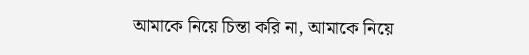আমাকে নিয়ে চিন্তা করি না, আমাকে নিয়ে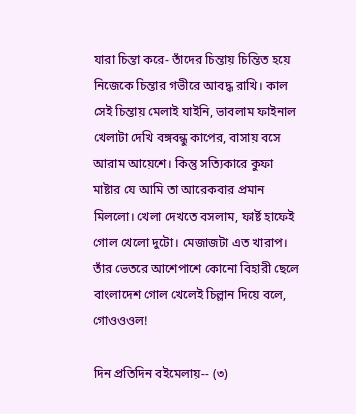যারা চিন্তা করে- তাঁদের চিন্তায় চিন্তিত হয়ে নিজেকে চিন্তার গভীরে আবদ্ধ রাখি। কাল সেই চিন্তায় মেলাই যাইনি, ভাবলাম ফাইনাল খেলাটা দেখি বঙ্গবন্ধু কাপের, বাসায় বসে আরাম আয়েশে। কিন্তু সত্যিকারে কুফা মাষ্টার যে আমি তা আরেকবার প্রমান মিললো। খেলা দেখতে বসলাম, ফার্ষ্ট হাফেই গোল খেলো দুটো। মেজাজটা এত খারাপ। তাঁর ভেতরে আশেপাশে কোনো বিহারী ছেলে বাংলাদেশ গোল খেলেই চিল্লান দিয়ে বলে, গোওওওল!

দিন প্রতিদিন বইমেলায়-- (৩)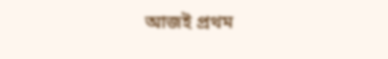আজই প্রথম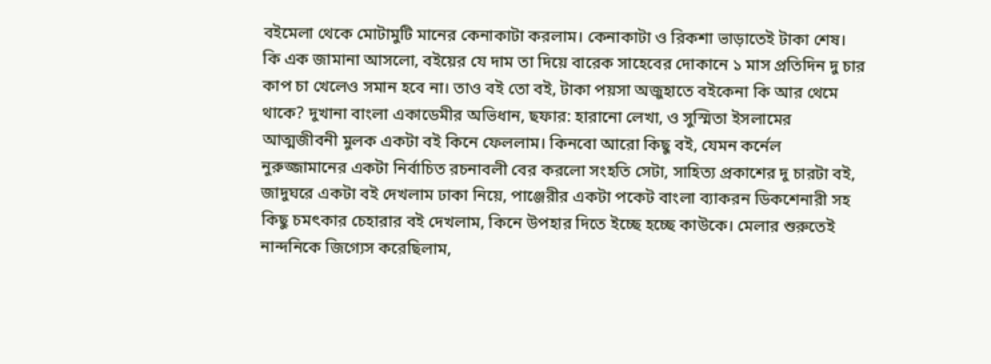বইমেলা থেকে মোটামুটি মানের কেনাকাটা করলাম। কেনাকাটা ও রিকশা ভাড়াতেই টাকা শেষ। কি এক জামানা আসলো, বইয়ের যে দাম তা দিয়ে বারেক সাহেবের দোকানে ১ মাস প্রতিদিন দু চার কাপ চা খেলেও সমান হবে না। তাও বই তো বই, টাকা পয়সা অজুহাতে বইকেনা কি আর থেমে থাকে? দুখানা বাংলা একাডেমীর অভিধান, ছফার: হারানো লেখা, ও সুস্মিতা ইসলামের আত্মজীবনী মুলক একটা বই কিনে ফেললাম। কিনবো আরো কিছু বই, যেমন কর্নেল নুরুজ্জামানের একটা নির্বাচিত রচনাবলী বের করলো সংহতি সেটা, সাহিত্য প্রকাশের দু চারটা বই, জাদুঘরে একটা বই দেখলাম ঢাকা নিয়ে, পাঞ্জেরীর একটা পকেট বাংলা ব্যাকরন ডিকশেনারী সহ কিছু চমৎকার চেহারার বই দেখলাম, কিনে উপহার দিতে ইচ্ছে হচ্ছে কাউকে। মেলার শুরুতেই নান্দনিকে জিগ্যেস করেছিলাম,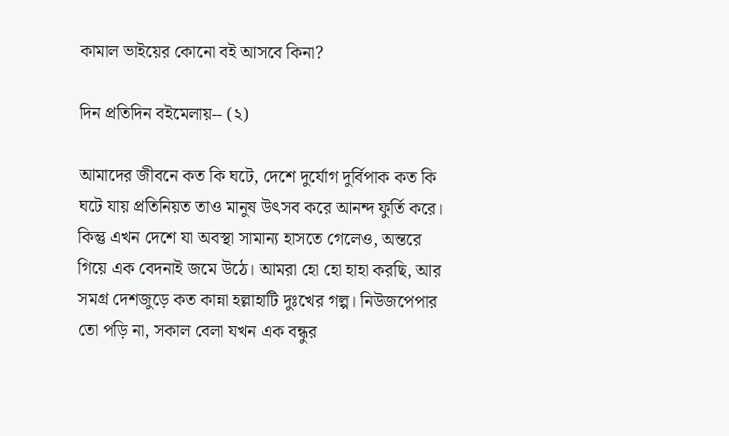কামাল ভাইয়ের কোনো বই আসবে কিনা?

দিন প্রতিদিন বইমেলায়-- (২)

আমাদের জীবনে কত কি ঘটে, দেশে দুর্যোগ দুর্বিপাক কত কি ঘটে যায় প্রতিনিয়ত তাও মানুষ উৎসব করে আনন্দ ফুর্তি করে। কিন্তু এখন দেশে যা অবস্থা সামান্য হাসতে গেলেও, অন্তরে গিয়ে এক বেদনাই জমে উঠে। আমরা হো হো হাহা করছি, আর সমগ্র দেশজুড়ে কত কান্না হল্লাহাটি দুঃখের গল্প। নিউজপেপার তো পড়ি না, সকাল বেলা যখন এক বন্ধুর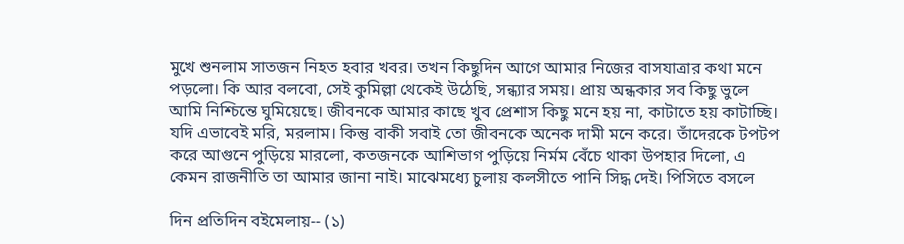মুখে শুনলাম সাতজন নিহত হবার খবর। তখন কিছুদিন আগে আমার নিজের বাসযাত্রার কথা মনে পড়লো। কি আর বলবো, সেই কুমিল্লা থেকেই উঠেছি, সন্ধ্যার সময়। প্রায় অন্ধকার সব কিছু ভুলে আমি নিশ্চিন্তে ঘুমিয়েছে। জীবনকে আমার কাছে খুব প্রেশাস কিছু মনে হয় না, কাটাতে হয় কাটাচ্ছি। যদি এভাবেই মরি, মরলাম। কিন্তু বাকী সবাই তো জীবনকে অনেক দামী মনে করে। তাঁদেরকে টপটপ করে আগুনে পুড়িয়ে মারলো, কতজনকে আশিভাগ পুড়িয়ে নির্মম বেঁচে থাকা উপহার দিলো, এ কেমন রাজনীতি তা আমার জানা নাই। মাঝেমধ্যে চুলায় কলসীতে পানি সিদ্ধ দেই। পিসিতে বসলে

দিন প্রতিদিন বইমেলায়-- (১)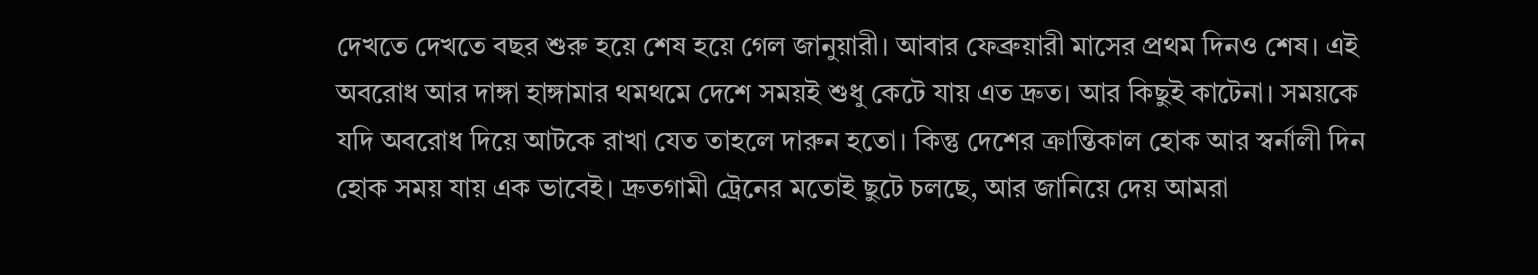দেখতে দেখতে বছর শুরু হয়ে শেষ হয়ে গেল জানুয়ারী। আবার ফেব্রুয়ারী মাসের প্রথম দিনও শেষ। এই অবরোধ আর দাঙ্গা হাঙ্গামার থমথমে দেশে সময়ই শুধু কেটে যায় এত দ্রুত। আর কিছুই কাটেনা। সময়কে যদি অবরোধ দিয়ে আটকে রাখা যেত তাহলে দারুন হতো। কিন্তু দেশের ক্রান্তিকাল হোক আর স্বর্নালী দিন হোক সময় যায় এক ভাবেই। দ্রুতগামী ট্রেনের মতোই ছুটে চলছে, আর জানিয়ে দেয় আমরা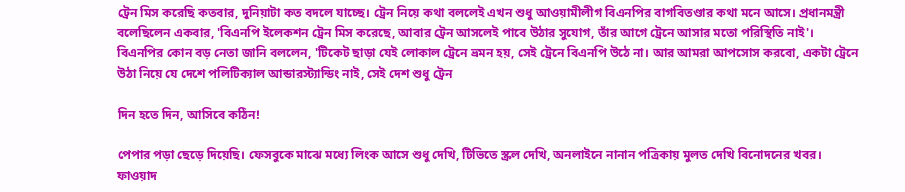ট্রেন মিস করেছি কতবার, দুনিয়াটা কত বদলে যাচ্ছে। ট্রেন নিয়ে কথা বললেই এখন শুধু আওয়ামীলীগ বিএনপির বাগবিতণ্ডার কথা মনে আসে। প্রধানমন্ত্রী বলেছিলেন একবার, 'বিএনপি ইলেকশন ট্রেন মিস করেছে, আবার ট্রেন আসলেই পাবে উঠার সুযোগ, তাঁর আগে ট্রেনে আসার মতো পরিস্থিতি নাই'। বিএনপির কোন বড় নেতা জানি বললেন, 'টিকেট ছাড়া যেই লোকাল ট্রেনে ভ্রমন হয়, সেই ট্রেনে বিএনপি উঠে না। আর আমরা আপসোস করবো, একটা ট্রেনে উঠা নিয়ে যে দেশে পলিটিক্যাল আন্ডারস্ট্যান্ডিং নাই, সেই দেশ শুধু ট্রেন

দিন হতে দিন, আসিবে কঠিন!

পেপার পড়া ছেড়ে দিয়েছি। ফেসবুকে মাঝে মধ্যে লিংক আসে শুধু দেখি, টিভিতে স্ক্রল দেখি, অনলাইনে নানান পত্রিকায় মুলত দেখি বিনোদনের খবর। ফাওয়াদ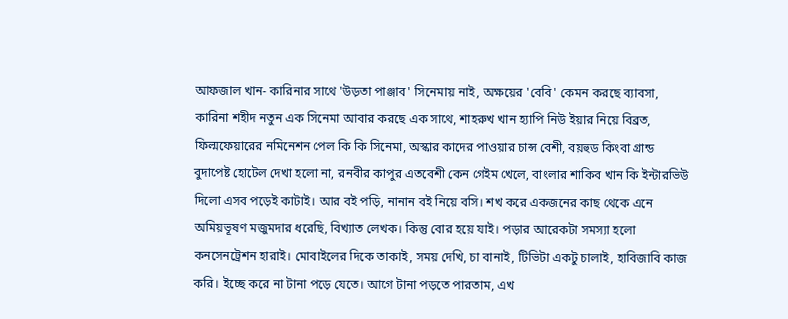আফজাল খান- কারিনার সাথে 'উড়তা পাঞ্জাব' সিনেমায় নাই, অক্ষয়ের 'বেবি' কেমন করছে ব্যাবসা, কারিনা শহীদ নতুন এক সিনেমা আবার করছে এক সাথে, শাহরুখ খান হ্যাপি নিউ ইয়ার নিয়ে বিব্রত, ফিল্মফেয়ারের নমিনেশন পেল কি কি সিনেমা, অস্কার কাদের পাওয়ার চান্স বেশী, বয়হুড কিংবা গ্রান্ড বুদাপেষ্ট হোটেল দেখা হলো না, রনবীর কাপুর এতবেশী কেন গেইম খেলে, বাংলার শাকিব খান কি ইন্টারভিউ দিলো এসব পড়েই কাটাই। আর বই পড়ি, নানান বই নিয়ে বসি। শখ করে একজনের কাছ থেকে এনে অমিয়ভূষণ মজুমদার ধরেছি, বিখ্যাত লেখক। কিন্তু বোর হয়ে যাই। পড়ার আরেকটা সমস্যা হলো কনসেনট্রেশন হারাই। মোবাইলের দিকে তাকাই, সময় দেখি, চা বানাই, টিভিটা একটু চালাই, হাবিজাবি কাজ করি। ইচ্ছে করে না টানা পড়ে যেতে। আগে টানা পড়তে পারতাম, এখ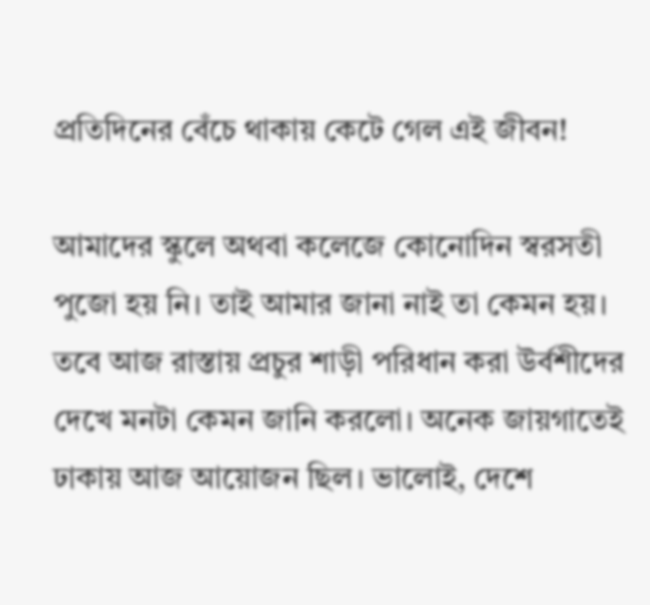প্রতিদিনের বেঁচে থাকায় কেটে গেল এই জীবন!

আমাদের স্কুলে অথবা কলেজে কোনোদিন স্বরসতী পুজো হয় নি। তাই আমার জানা নাই তা কেমন হয়। তবে আজ রাস্তায় প্রচুর শাড়ী পরিধান করা উর্বশীদের দেখে মনটা কেমন জানি করলো। অনেক জায়গাতেই ঢাকায় আজ আয়োজন ছিল। ভালোই, দেশে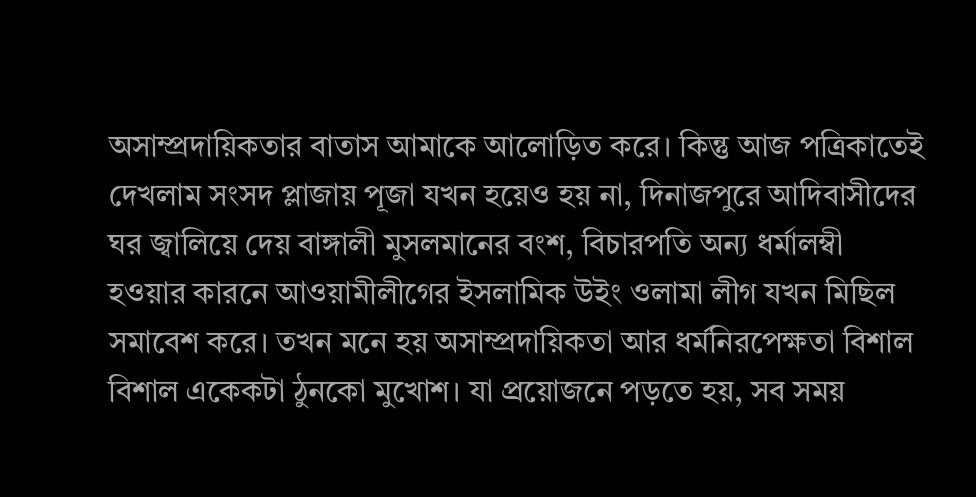অসাম্প্রদায়িকতার বাতাস আমাকে আলোড়িত করে। কিন্তু আজ পত্রিকাতেই দেখলাম সংসদ প্লাজায় পূজা যখন হয়েও হয় না, দিনাজপুরে আদিবাসীদের ঘর জ্বালিয়ে দেয় বাঙ্গালী মুসলমানের বংশ, বিচারপতি অন্য ধর্মালম্বী হওয়ার কারনে আওয়ামীলীগের ইসলামিক উইং ওলামা লীগ যখন মিছিল সমাবেশ করে। তখন মনে হয় অসাম্প্রদায়িকতা আর ধর্মনিরপেক্ষতা বিশাল বিশাল একেকটা ঠুনকো মুখোশ। যা প্রয়োজনে পড়তে হয়, সব সময়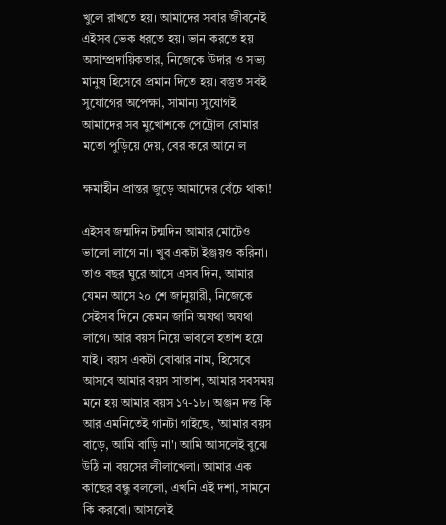খুলে রাখতে হয়। আমাদের সবার জীবনেই এইসব ভেক ধরতে হয়। ভান করতে হয় অসাম্প্রদায়িকতার, নিজেকে উদার ও সভ্য মানুষ হিসেবে প্রমান দিতে হয়। বস্তুত সবই সুযোগের অপেক্ষা, সামান্য সুযোগই আমাদের সব মুখোশকে পেট্রোল বোমার মতো পুড়িয়ে দেয়, বের করে আনে ল

ক্ষমাহীন প্রান্তর জুড়ে আমাদের বেঁচে থাকা!

এইসব জন্মদিন টন্মদিন আমার মোটেও ভালো লাগে না। খুব একটা ইঞ্জয়ও করিনা। তাও বছর ঘুরে আসে এসব দিন, আমার যেমন আসে ২০ শে জানুয়ারী, নিজেকে সেইসব দিনে কেমন জানি অযথা অযথা লাগে। আর বয়স নিয়ে ভাবলে হতাশ হয়ে যাই। বয়স একটা বোঝার নাম, হিসেবে আসবে আমার বয়স সাতাশ, আমার সবসময় মনে হয় আমার বয়স ১৭-১৮। অঞ্জন দত্ত কি আর এমনিতেই গানটা গাইছে, 'আমার বয়স বাড়ে, আমি বাড়ি না'। আমি আসলেই বুঝে উঠি না বয়সের লীলাখেলা। আমার এক কাছের বন্ধু বললো, এখনি এই দশা, সামনে কি করবো। আসলেই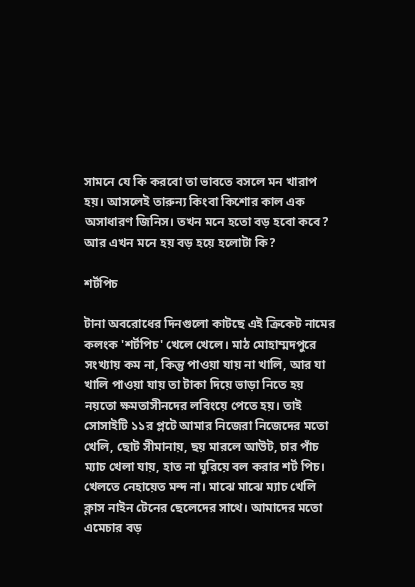সামনে যে কি করবো তা ভাবতে বসলে মন খারাপ হয়। আসলেই তারুন্য কিংবা কিশোর কাল এক অসাধারণ জিনিস। তখন মনে হতো বড় হবো কবে? আর এখন মনে হয় বড় হয়ে হলোটা কি?

শর্টপিচ

টানা অবরোধের দিনগুলো কাটছে এই ক্রিকেট নামের কলংক 'শর্টপিচ' খেলে খেলে। মাঠ মোহাম্মদপুরে সংখ্যায় কম না, কিন্তু পাওয়া যায় না খালি, আর যা খালি পাওয়া যায় তা টাকা দিয়ে ভাড়া নিতে হয় নয়তো ক্ষমতাসীনদের লবিংয়ে পেতে হয়। তাই সোসাইটি ১১র প্লটে আমার নিজেরা নিজেদের মতো খেলি, ছোট সীমানায়, ছয় মারলে আউট, চার পাঁচ ম্যাচ খেলা যায়, হাত না ঘুরিয়ে বল করার শর্ট পিচ। খেলতে নেহায়েত মন্দ না। মাঝে মাঝে ম্যাচ খেলি ক্লাস নাইন টেনের ছেলেদের সাথে। আমাদের মতো এমেচার বড়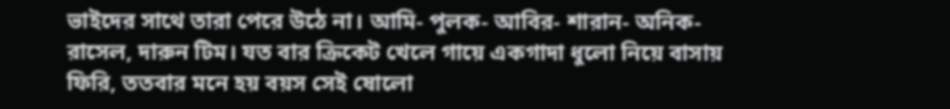ভাইদের সাথে তারা পেরে উঠে না। আমি- পুলক- আবির- শারান- অনিক- রাসেল, দারুন টিম। যত বার ক্রিকেট খেলে গায়ে একগাদা ধুলো নিয়ে বাসায় ফিরি, ততবার মনে হয় বয়স সেই ষোলো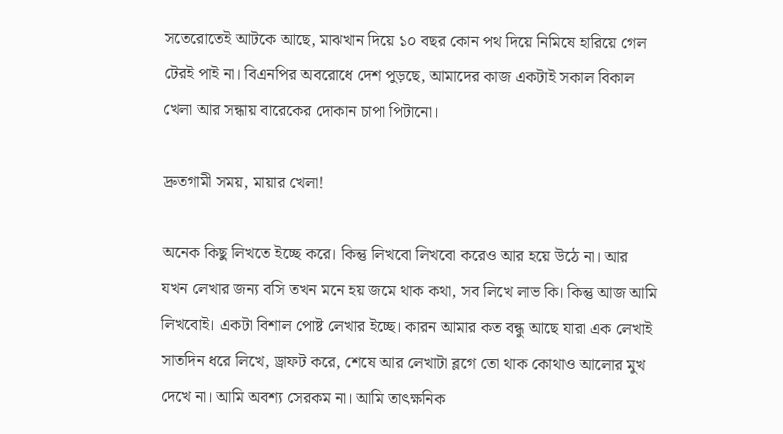সতেরোতেই আটকে আছে, মাঝখান দিয়ে ১০ বছর কোন পথ দিয়ে নিমিষে হারিয়ে গেল টেরই পাই না। বিএনপির অবরোধে দেশ পুড়ছে, আমাদের কাজ একটাই সকাল বিকাল খেলা আর সন্ধায় বারেকের দোকান চাপা পিটানো।

দ্রুতগামী সময়, মায়ার খেলা!

অনেক কিছু লিখতে ইচ্ছে করে। কিন্তু লিখবো লিখবো করেও আর হয়ে উঠে না। আর যখন লেখার জন্য বসি তখন মনে হয় জমে থাক কথা, সব লিখে লাভ কি। কিন্তু আজ আমি লিখবোই। একটা বিশাল পোষ্ট লেখার ইচ্ছে। কারন আমার কত বন্ধু আছে যারা এক লেখাই সাতদিন ধরে লিখে, ড্রাফট করে, শেষে আর লেখাটা ব্লগে তো থাক কোথাও আলোর মুখ দেখে না। আমি অবশ্য সেরকম না। আমি তাৎক্ষনিক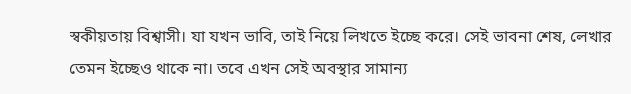স্বকীয়তায় বিশ্বাসী। যা যখন ভাবি, তাই নিয়ে লিখতে ইচ্ছে করে। সেই ভাবনা শেষ, লেখার তেমন ইচ্ছেও থাকে না। তবে এখন সেই অবস্থার সামান্য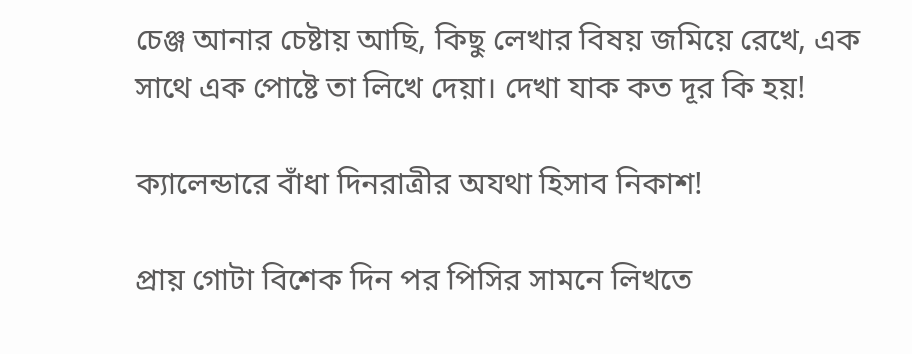চেঞ্জ আনার চেষ্টায় আছি, কিছু লেখার বিষয় জমিয়ে রেখে, এক সাথে এক পোষ্টে তা লিখে দেয়া। দেখা যাক কত দূর কি হয়!

ক্যালেন্ডারে বাঁধা দিনরাত্রীর অযথা হিসাব নিকাশ!

প্রায় গোটা বিশেক দিন পর পিসির সামনে লিখতে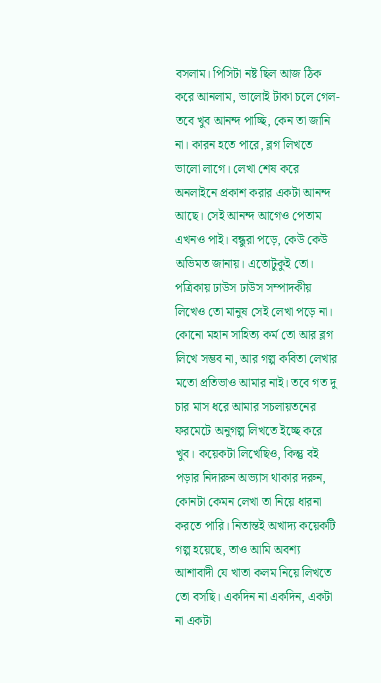বসলাম। পিসিটা নষ্ট ছিল আজ ঠিক করে আনলাম, ভালোই টাকা চলে গেল- তবে খুব আনন্দ পাচ্ছি, কেন তা জানি না। কারন হতে পারে, ব্লগ লিখতে ভালো লাগে। লেখা শেষ করে অনলাইনে প্রকাশ করার একটা আনন্দ আছে। সেই আনন্দ আগেও পেতাম এখনও পাই। বন্ধুরা পড়ে, কেউ কেউ অভিমত জানায়। এতোটুকুই তো। পত্রিকায় ঢাউস ঢাউস সম্পাদকীয় লিখেও তো মানুষ সেই লেখা পড়ে না। কোনো মহান সাহিত্য কর্ম তো আর ব্লগ লিখে সম্ভব না, আর গল্প কবিতা লেখার মতো প্রতিভাও আমার নাই। তবে গত দু চার মাস ধরে আমার সচলায়তনের ফরমেটে অনুগল্প লিখতে ইচ্ছে করে খুব। কয়েকটা লিখেছিও, কিন্তু বই পড়ার নিদারুন অভ্যাস থাকার দরুন, কোনটা কেমন লেখা তা নিয়ে ধারনা করতে পারি। নিতান্তই অখাদ্য কয়েকটি গল্প হয়েছে, তাও আমি অবশ্য আশাবাদী যে খাতা কলম নিয়ে লিখতে তো বসছি। একদিন না একদিন, একটা না একটা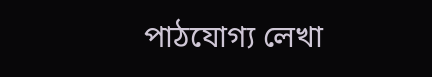পাঠযোগ্য লেখা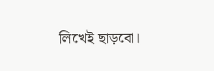লিখেই ছাড়বো।